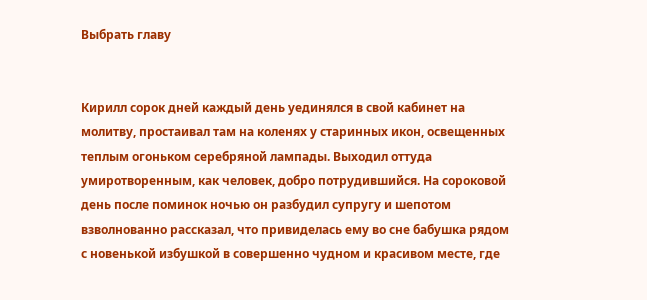Выбрать главу


Кирилл сорок дней каждый день уединялся в свой кабинет на молитву, простаивал там на коленях у старинных икон, освещенных теплым огоньком серебряной лампады. Выходил оттуда умиротворенным, как человек, добро потрудившийся. На сороковой день после поминок ночью он разбудил супругу и шепотом взволнованно рассказал, что привиделась ему во сне бабушка рядом с новенькой избушкой в совершенно чудном и красивом месте, где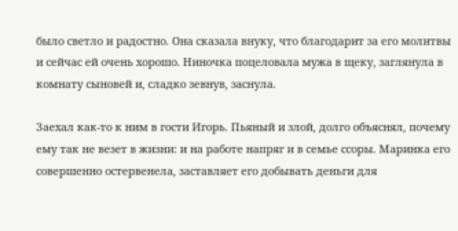было светло и радостно. Она сказала внуку, что благодарит за его молитвы и сейчас ей очень хорошо. Ниночка поцеловала мужа в щеку, заглянула в комнату сыновей и, сладко зевнув, заснула.

Заехал как-то к ним в гости Игорь. Пьяный и злой, долго объяснял, почему ему так не везет в жизни: и на работе напряг и в семье ссоры. Маринка его совершенно остервенела, заставляет его добывать деньги для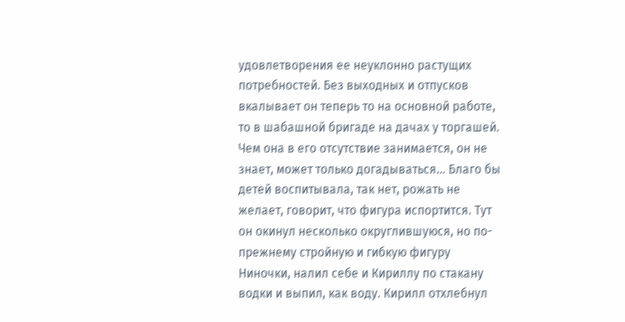удовлетворения ее неуклонно растущих потребностей. Без выходных и отпусков вкалывает он теперь то на основной работе, то в шабашной бригаде на дачах у торгашей. Чем она в его отсутствие занимается, он не знает, может только догадываться... Благо бы детей воспитывала, так нет, рожать не желает, говорит, что фигура испортится. Тут он окинул несколько округлившуюся, но по-прежнему стройную и гибкую фигуру Ниночки, налил себе и Кириллу по стакану водки и выпил, как воду. Кирилл отхлебнул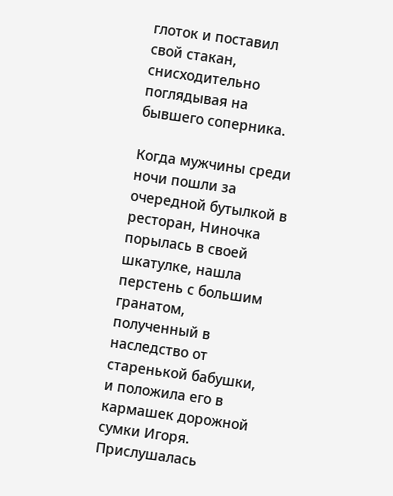глоток и поставил свой стакан, снисходительно поглядывая на бывшего соперника.

Когда мужчины среди ночи пошли за очередной бутылкой в ресторан, Ниночка порылась в своей шкатулке, нашла перстень с большим гранатом, полученный в наследство от старенькой бабушки, и положила его в кармашек дорожной сумки Игоря. Прислушалась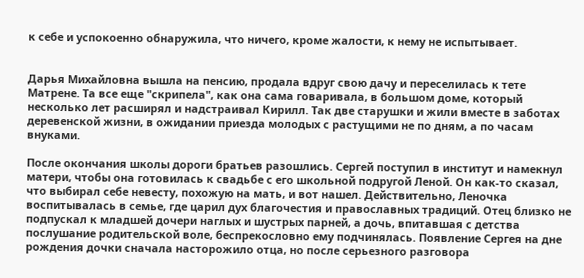к себе и успокоенно обнаружила, что ничего, кроме жалости, к нему не испытывает.


Дарья Михайловна вышла на пенсию, продала вдруг свою дачу и переселилась к тете Матрене. Та все еще "скрипела", как она сама говаривала, в большом доме, который несколько лет расширял и надстраивал Кирилл. Так две старушки и жили вместе в заботах деревенской жизни, в ожидании приезда молодых с растущими не по дням, а по часам внуками.

После окончания школы дороги братьев разошлись. Сергей поступил в институт и намекнул матери, чтобы она готовилась к свадьбе с его школьной подругой Леной. Он как-то сказал, что выбирал себе невесту, похожую на мать, и вот нашел. Действительно, Леночка воспитывалась в семье, где царил дух благочестия и православных традиций. Отец близко не подпускал к младшей дочери наглых и шустрых парней, а дочь, впитавшая с детства послушание родительской воле, беспрекословно ему подчинялась. Появление Сергея на дне рождения дочки сначала насторожило отца, но после серьезного разговора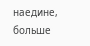наедине, больше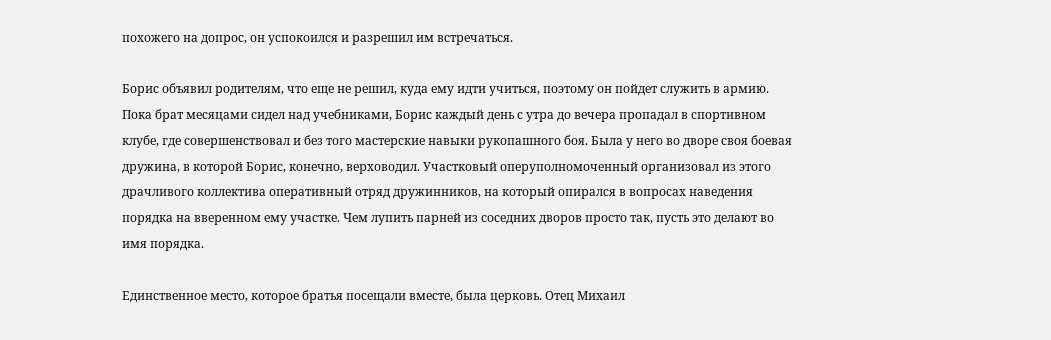похожего на допрос, он успокоился и разрешил им встречаться.

Борис объявил родителям, что еще не решил, куда ему идти учиться, поэтому он пойдет служить в армию. Пока брат месяцами сидел над учебниками, Борис каждый день с утра до вечера пропадал в спортивном клубе, где совершенствовал и без того мастерские навыки рукопашного боя. Была у него во дворе своя боевая дружина, в которой Борис, конечно, верховодил. Участковый оперуполномоченный организовал из этого драчливого коллектива оперативный отряд дружинников, на который опирался в вопросах наведения порядка на вверенном ему участке. Чем лупить парней из соседних дворов просто так, пусть это делают во имя порядка.

Единственное место, которое братья посещали вместе, была церковь. Отец Михаил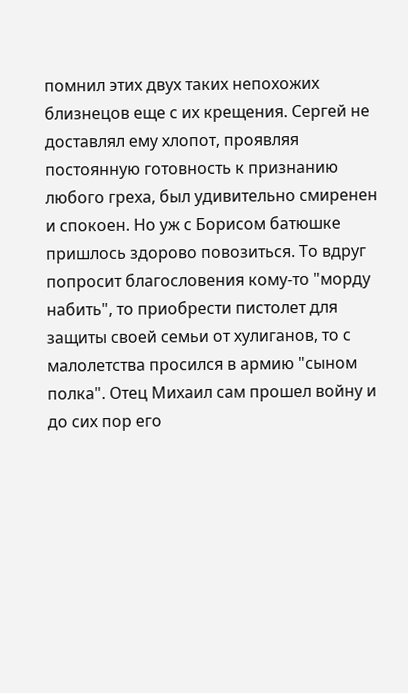помнил этих двух таких непохожих близнецов еще с их крещения. Сергей не доставлял ему хлопот, проявляя постоянную готовность к признанию любого греха, был удивительно смиренен и спокоен. Но уж с Борисом батюшке пришлось здорово повозиться. То вдруг попросит благословения кому-то "морду набить", то приобрести пистолет для защиты своей семьи от хулиганов, то с малолетства просился в армию "сыном полка". Отец Михаил сам прошел войну и до сих пор его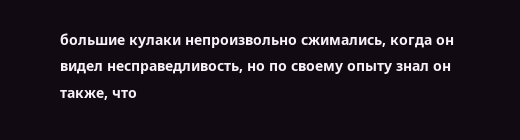большие кулаки непроизвольно сжимались, когда он видел несправедливость, но по своему опыту знал он также, что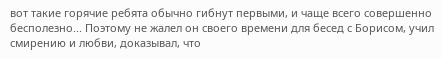вот такие горячие ребята обычно гибнут первыми, и чаще всего совершенно бесполезно... Поэтому не жалел он своего времени для бесед с Борисом, учил смирению и любви, доказывал, что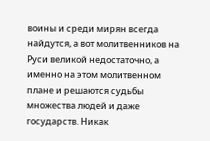воины и среди мирян всегда найдутся, а вот молитвенников на Руси великой недостаточно, а именно на этом молитвенном плане и решаются судьбы множества людей и даже государств. Никак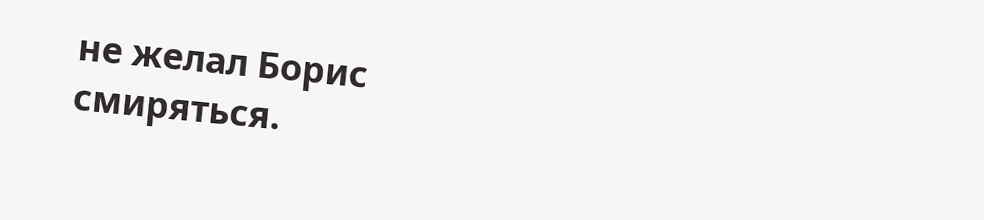не желал Борис смиряться.